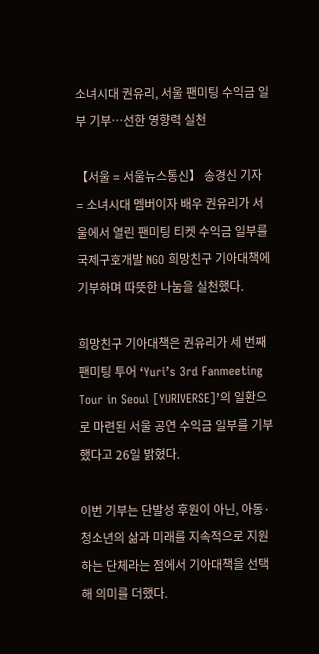소녀시대 권유리, 서울 팬미팅 수익금 일부 기부…선한 영향력 실천

【서울 = 서울뉴스통신】 송경신 기자 = 소녀시대 멤버이자 배우 권유리가 서울에서 열린 팬미팅 티켓 수익금 일부를 국제구호개발 NGO 희망친구 기아대책에 기부하며 따뜻한 나눔을 실천했다.

희망친구 기아대책은 권유리가 세 번째 팬미팅 투어 ‘Yuri’s 3rd Fanmeeting Tour in Seoul [YURIVERSE]’의 일환으로 마련된 서울 공연 수익금 일부를 기부했다고 26일 밝혔다.

이번 기부는 단발성 후원이 아닌, 아동·청소년의 삶과 미래를 지속적으로 지원하는 단체라는 점에서 기아대책을 선택해 의미를 더했다.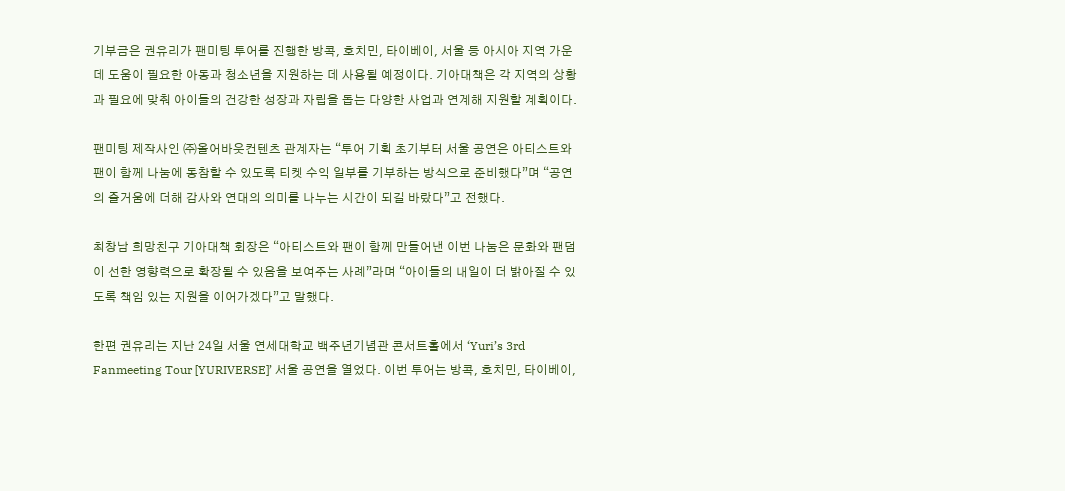기부금은 권유리가 팬미팅 투어를 진행한 방콕, 호치민, 타이베이, 서울 등 아시아 지역 가운데 도움이 필요한 아동과 청소년을 지원하는 데 사용될 예정이다. 기아대책은 각 지역의 상황과 필요에 맞춰 아이들의 건강한 성장과 자립을 돕는 다양한 사업과 연계해 지원할 계획이다.

팬미팅 제작사인 ㈜올어바웃컨텐츠 관계자는 “투어 기획 초기부터 서울 공연은 아티스트와 팬이 함께 나눔에 동참할 수 있도록 티켓 수익 일부를 기부하는 방식으로 준비했다”며 “공연의 즐거움에 더해 감사와 연대의 의미를 나누는 시간이 되길 바랐다”고 전했다.

최창남 희망친구 기아대책 회장은 “아티스트와 팬이 함께 만들어낸 이번 나눔은 문화와 팬덤이 선한 영향력으로 확장될 수 있음을 보여주는 사례”라며 “아이들의 내일이 더 밝아질 수 있도록 책임 있는 지원을 이어가겠다”고 말했다.

한편 권유리는 지난 24일 서울 연세대학교 백주년기념관 콘서트홀에서 ‘Yuri’s 3rd Fanmeeting Tour [YURIVERSE]’ 서울 공연을 열었다. 이번 투어는 방콕, 호치민, 타이베이,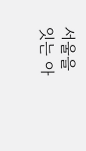서울을 잇는 아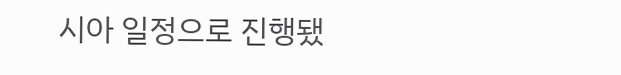시아 일정으로 진행됐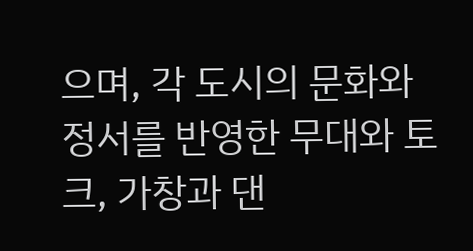으며, 각 도시의 문화와 정서를 반영한 무대와 토크, 가창과 댄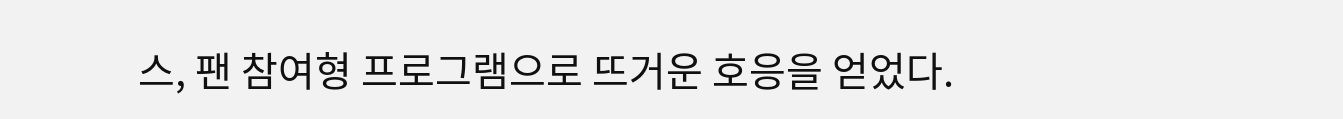스, 팬 참여형 프로그램으로 뜨거운 호응을 얻었다.